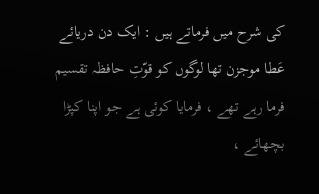کی شرح میں فرماتے ہیں : ایک دن دریائے عَطا موجزن تھا لوگوں کو قوّتِ حافظہ تقسیم فرما رہے تھے ، فرمایا کوئی ہے جو اپنا کپڑا بچھائے ،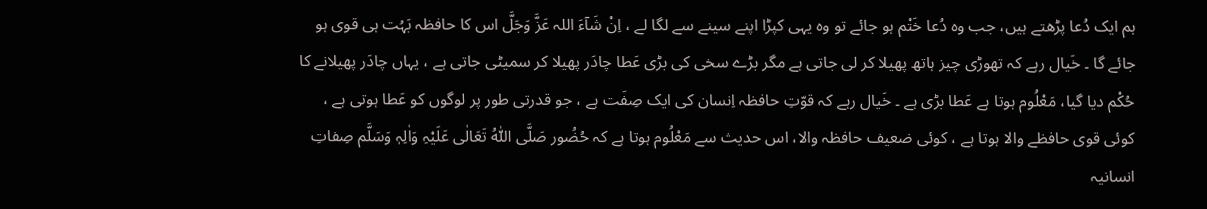ہم ایک دُعا پڑھتے ہیں، جب وہ دُعا خَتْم ہو جائے تو وہ یہی کپڑا اپنے سینے سے لگا لے ، اِنْ شَآءَ اللہ عَزَّ وَجَلَّ اس کا حافظہ بَہُت ہی قوی ہو جائے گا ۔ خَیال رہے کہ تھوڑی چیز ہاتھ پھیلا کر لی جاتی ہے مگر بڑے سخی کی بڑی عَطا چادَر پھیلا کر سمیٹی جاتی ہے ، یہاں چادَر پھیلانے کا حُکْم دیا گیا، مَعْلُوم ہوتا ہے عَطا بڑی ہے ۔ خَیال رہے کہ قوّتِ حافظہ اِنسان کی ایک صِفَت ہے ، جو قدرتی طور پر لوگوں کو عَطا ہوتی ہے ، کوئی قوی حافظے والا ہوتا ہے ، کوئی ضعیف حافظہ والا، اس حدیث سے مَعْلُوم ہوتا ہے کہ حُضُور صَلَّی اللّٰہُ تَعَالٰی عَلَیْہِ وَاٰلِہٖ وَسَلَّم صِفاتِ انسانیہ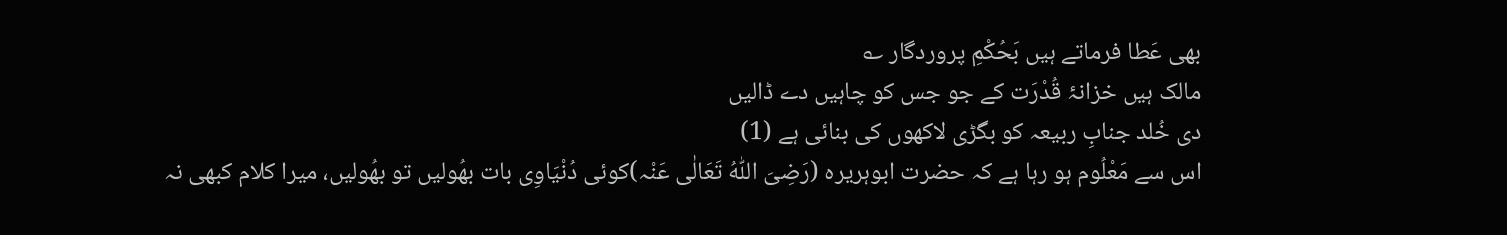بھی عَطا فرماتے ہیں بَحُکْمِ پروردگار ؎
مالک ہیں خزانۂ قُدْرَت کے جو جس کو چاہیں دے ڈالیں
دی خُلد جنابِ ربیعہ کو بگڑی لاکھوں کی بنائی ہے (1)
اس سے مَعْلُوم ہو رہا ہے کہ حضرت ابوہریرہ (رَضِیَ اللّٰہُ تَعَالٰی عَنْہ)کوئی دُنْیَاوِی بات بھُولیں تو بھُولیں، میرا کلام كبھی نہ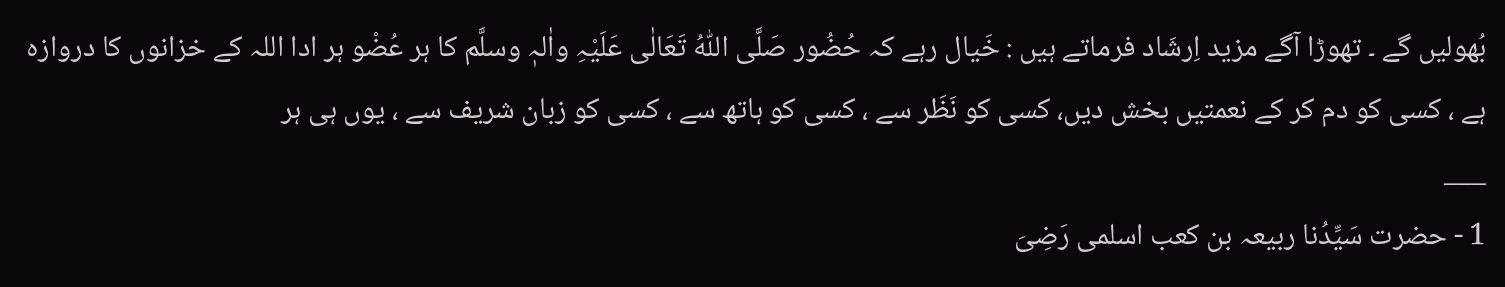بُھولیں گے ۔ تھوڑا آگے مزید اِرشَاد فرماتے ہیں : خَیال رہے کہ حُضُور صَلَّی اللّٰہُ تَعَالٰی عَلَیْہِ واٰلہٖ وسلَّم کا ہر عُضْو ہر ادا اللہ کے خزانوں کا دروازہ ہے ، کسی کو دم کر کے نعمتیں بخش دیں، کسی کو نَظَر سے ، کسی کو ہاتھ سے ، کسی کو زبان شریف سے ، یوں ہی ہر
___
1 - حضرت سَیِّدُنا ربیعہ بن کعب اسلمی رَضِیَ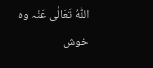اللّٰہُ تَعَالٰی عَنْہ وہ خوش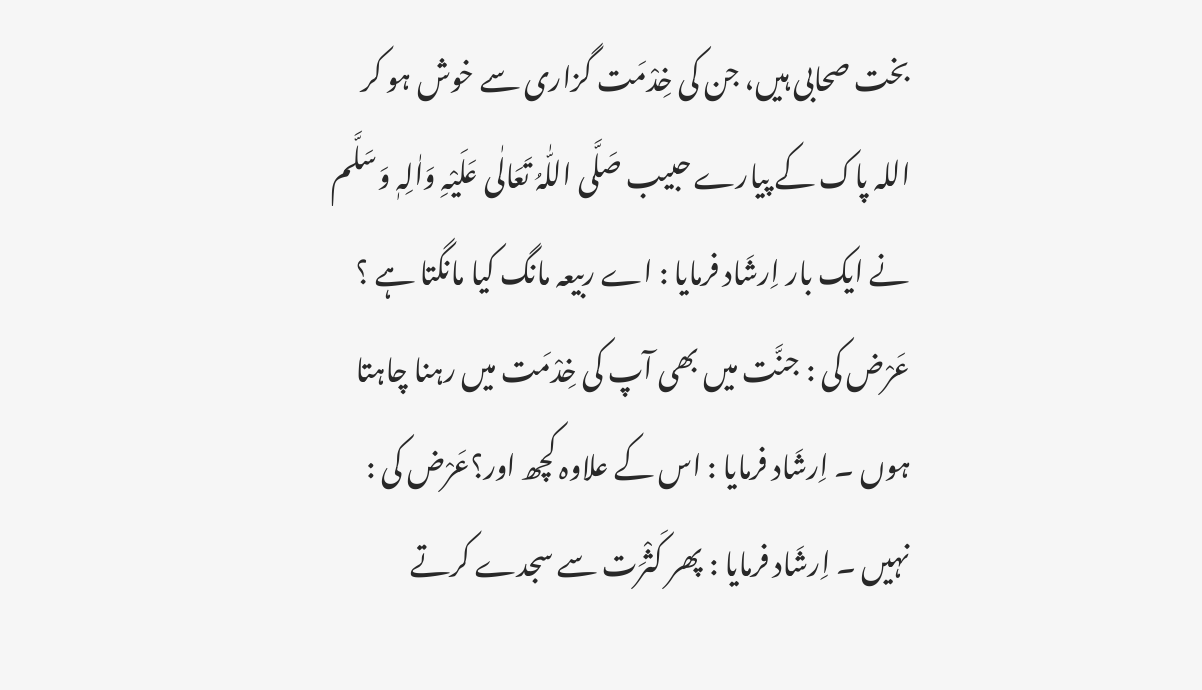بخت صحابی ہیں، جن کی خِدْمَت گزاری سے خوش ہو کر اللہ پاک کے پیارے حبیب صَلَّی اللّٰہُ تَعَالٰی عَلَیْہِ وَاٰلِہٖ وَسَلَّم نے ایک بار اِرشَاد فرمایا : اے ربیعہ مانگ کیا مانگتا ہے ؟ عَرْض کی : جنَّت میں بھی آپ کی خِدْمَت میں رہنا چاہتا ہوں ۔ اِرشَاد فرمایا : اس کے علاوہ کچھ اور؟عَرْض کی : نہیں ۔ اِرشَاد فرمایا : پھر کَثْرَت سے سجدے کرتے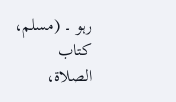رہو ۔ (مسلم، كتاب الصلاة،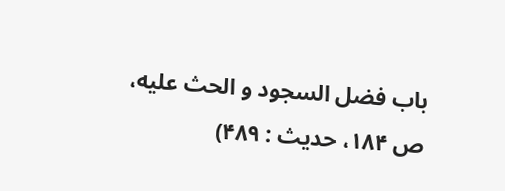باب فضل السجود و الحث عليه، ص ۱۸۴، حديث : ۴۸۹)